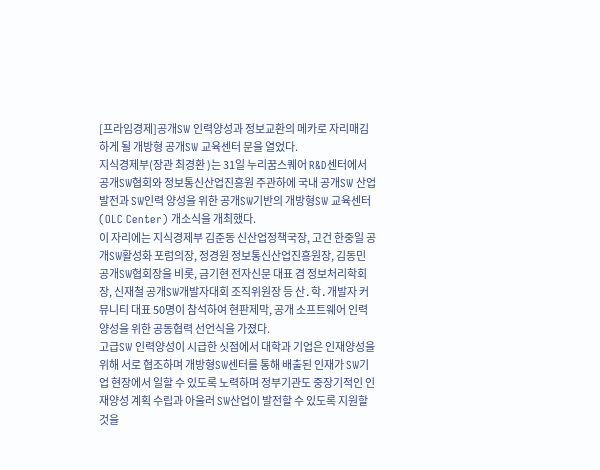[프라임경제]공개SW 인력양성과 정보교환의 메카로 자리매김하게 될 개방형 공개SW 교육센터 문을 열었다.
지식경제부(장관 최경환 )는 31일 누리꿈스퀘어 R&D센터에서 공개SW협회와 정보통신산업진흥원 주관하에 국내 공개SW 산업발전과 SW인력 양성을 위한 공개SW기반의 개방형SW 교육센터(OLC Center) 개소식을 개최했다.
이 자리에는 지식경제부 김준동 신산업정책국장, 고건 한중일 공개SW활성화 포럼의장, 정경원 정보통신산업진흥원장, 김동민 공개SW협회장을 비롯, 금기현 전자신문 대표 겸 정보처리학회장, 신재철 공개SW개발자대회 조직위원장 등 산․학․개발자 커뮤니티 대표 50명이 참석하여 현판제막, 공개 소프트웨어 인력양성을 위한 공동협력 선언식을 가졌다.
고급SW 인력양성이 시급한 싯점에서 대학과 기업은 인재양성을 위해 서로 협조하며 개방형SW센터를 통해 배출된 인재가 SW기업 현장에서 일할 수 있도록 노력하며 정부기관도 중장기적인 인재양성 계획 수립과 아울러 SW산업이 발전할 수 있도록 지원할 것을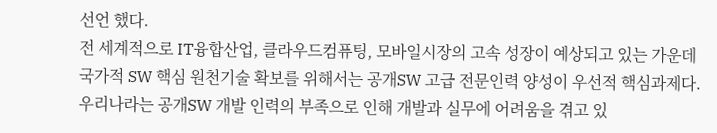선언 했다.
전 세계적으로 IT융합산업, 클라우드컴퓨팅, 모바일시장의 고속 성장이 예상되고 있는 가운데 국가적 SW 핵심 원천기술 확보를 위해서는 공개SW 고급 전문인력 양성이 우선적 핵심과제다.
우리나라는 공개SW 개발 인력의 부족으로 인해 개발과 실무에 어려움을 겪고 있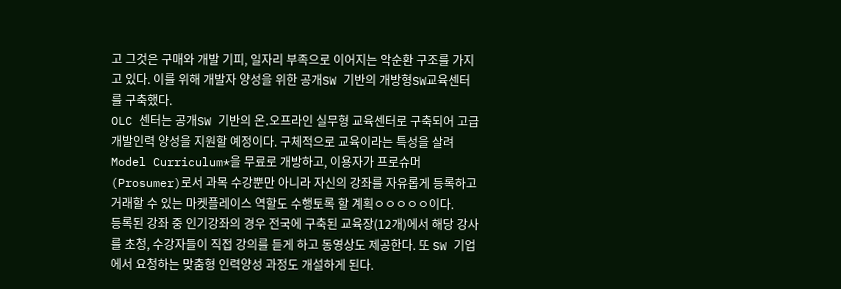고 그것은 구매와 개발 기피, 일자리 부족으로 이어지는 악순환 구조를 가지고 있다. 이를 위해 개발자 양성을 위한 공개SW 기반의 개방형SW교육센터를 구축했다.
OLC 센터는 공개SW 기반의 온․오프라인 실무형 교육센터로 구축되어 고급 개발인력 양성을 지원할 예정이다. 구체적으로 교육이라는 특성을 살려 Model Curriculum*을 무료로 개방하고, 이용자가 프로슈머(Prosumer)로서 과목 수강뿐만 아니라 자신의 강좌를 자유롭게 등록하고 거래할 수 있는 마켓플레이스 역할도 수행토록 할 계획ㅇㅇㅇㅇㅇ이다.
등록된 강좌 중 인기강좌의 경우 전국에 구축된 교육장(12개)에서 해당 강사를 초청, 수강자들이 직접 강의를 듣게 하고 동영상도 제공한다. 또 SW 기업에서 요청하는 맞춤형 인력양성 과정도 개설하게 된다.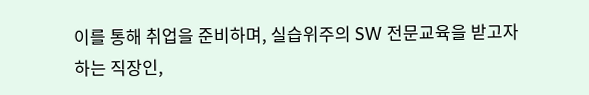이를 통해 취업을 준비하며, 실습위주의 SW 전문교육을 받고자 하는 직장인,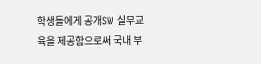학생들에게 공개SW 실무교육을 제공함으로써 국내 부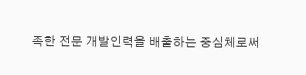족한 전문 개발인력을 배출하는 중심체로써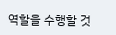역할을 수행할 것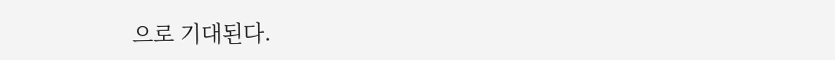으로 기대된다.